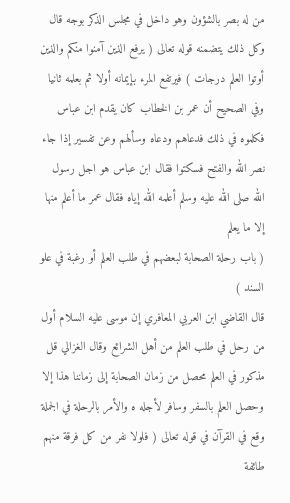من له بصر بالشؤون وهو داخل في مجلس الذكر بوجه قال وكل ذلك يتضمنه قوله تعالى ( يرفع الذين آمنوا منكم والذين أوتوا العلم درجات ) فيرتفع المرء بإيمانه أولا ثم بعلمه ثانيا وفي الصحيح أن عمر بن الخطاب كان يقدم ابن عباس فكلموه في ذلك فدعاهم ودعاه وسألهم وعن تفسير إذا جاء نصر الله والفتح فسكتوا فقال ابن عباس هو اجل رسول الله صلى الله عليه وسلم أعلمه الله إياه فقال عمر ما أعلم منها إلا ما يعلم
( باب رحلة الصحابة لبعضهم في طلب العلم أو رغبة في علو السند )
قال القاضي ابن العربي المعافري إن موسى عليه السلام أول من رحل في طلب العلم من أهل الشرائع وقال الغزالي قل مذكور في العلم محصل من زمان الصحابة إلى زماننا هذا إلا وحصل العلم بالسفر وسافر لأجله ه والأمر بالرحلة في الجملة وقع في القرآن في قوله تعالى ( فلولا نفر من كل فرقة منهم طائفة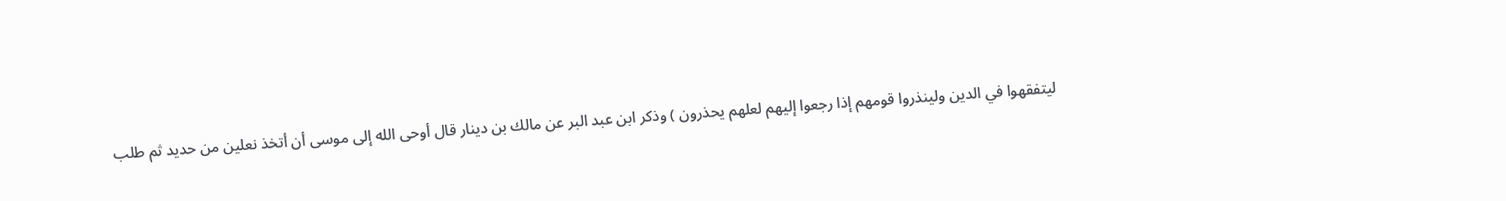ليتفقهوا في الدين ولينذروا قومهم إذا رجعوا إليهم لعلهم يحذرون ) وذكر ابن عبد البر عن مالك بن دينار قال أوحى الله إلى موسى أن أتخذ نعلين من حديد ثم طلب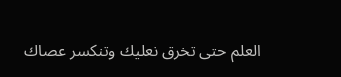العلم حتى تخرق نعليك وتنكسر عصاك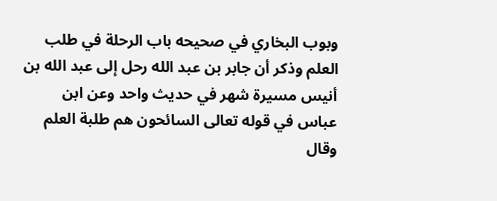وبوب البخاري في صحيحه باب الرحلة في طلب العلم وذكر أن جابر بن عبد الله رحل إلى عبد الله بن أنيس مسيرة شهر في حديث واحد وعن ابن عباس في قوله تعالى السائحون هم طلبة العلم وقال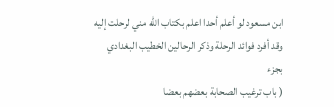ابن مسعود لو أعلم أحدا اعلم بكتاب الله مني لرحلت إليه وقد أفرد فوائد الرحلة وذكر الرحالين الخطيب البغدادي بجزء
( باب ترغيب الصحابة بعضهم بعضا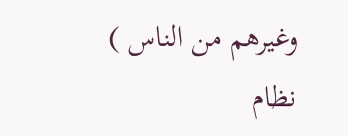وغيرهم من الناس )
نظام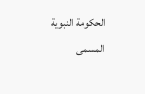الحكومة النبوية المسمى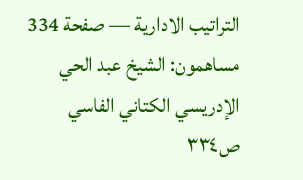التراتيب الادارية — صفحة 334
مساهمون: الشيخ عبد الحي الإدريسي الكتاني الفاسي
ص٣٣٤